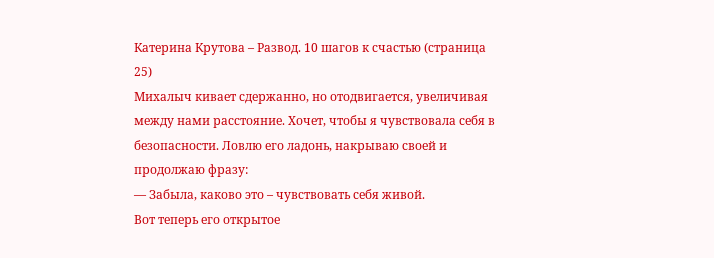Катерина Крутова – Развод. 10 шагов к счастью (страница 25)
Михалыч кивает сдержанно, но отодвигается, увеличивая между нами расстояние. Хочет, чтобы я чувствовала себя в безопасности. Ловлю его ладонь, накрываю своей и продолжаю фразу:
— Забыла, каково это – чувствовать себя живой.
Вот теперь его открытое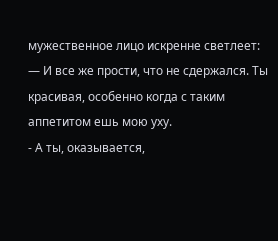мужественное лицо искренне светлеет:
— И все же прости, что не сдержался. Ты красивая, особенно когда с таким аппетитом ешь мою уху.
- А ты, оказывается,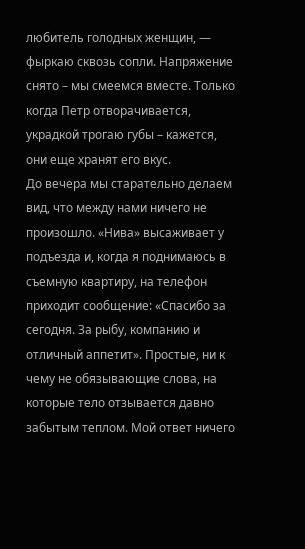любитель голодных женщин, — фыркаю сквозь сопли. Напряжение снято – мы смеемся вместе. Только когда Петр отворачивается, украдкой трогаю губы – кажется, они еще хранят его вкус.
До вечера мы старательно делаем вид, что между нами ничего не произошло. «Нива» высаживает у подъезда и, когда я поднимаюсь в съемную квартиру, на телефон приходит сообщение: «Спасибо за сегодня. За рыбу, компанию и отличный аппетит». Простые, ни к чему не обязывающие слова, на которые тело отзывается давно забытым теплом. Мой ответ ничего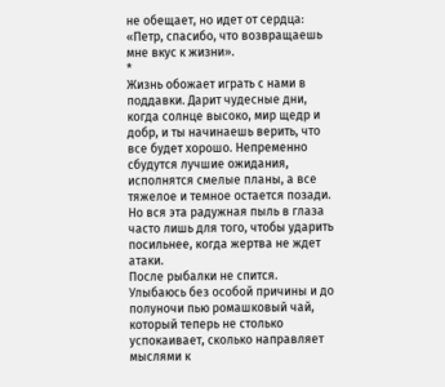не обещает, но идет от сердца:
«Петр, спасибо, что возвращаешь мне вкус к жизни».
*
Жизнь обожает играть с нами в поддавки. Дарит чудесные дни, когда солнце высоко, мир щедр и добр, и ты начинаешь верить, что все будет хорошо. Непременно сбудутся лучшие ожидания, исполнятся смелые планы, а все тяжелое и темное остается позади. Но вся эта радужная пыль в глаза часто лишь для того, чтобы ударить посильнее, когда жертва не ждет атаки.
После рыбалки не спится. Улыбаюсь без особой причины и до полуночи пью ромашковый чай, который теперь не столько успокаивает, сколько направляет мыслями к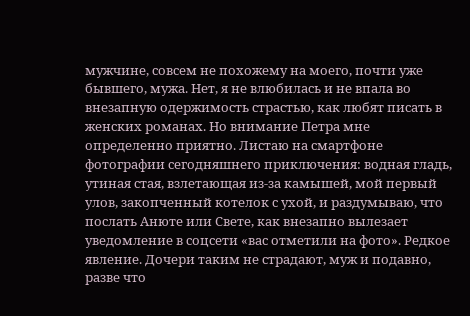мужчине, совсем не похожему на моего, почти уже бывшего, мужа. Нет, я не влюбилась и не впала во внезапную одержимость страстью, как любят писать в женских романах. Но внимание Петра мне определенно приятно. Листаю на смартфоне фотографии сегодняшнего приключения: водная гладь, утиная стая, взлетающая из-за камышей, мой первый улов, закопченный котелок с ухой, и раздумываю, что послать Анюте или Свете, как внезапно вылезает уведомление в соцсети «вас отметили на фото». Редкое явление. Дочери таким не страдают, муж и подавно, разве что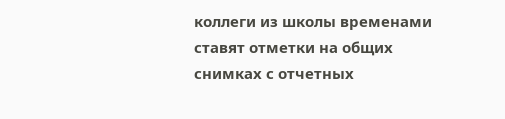коллеги из школы временами ставят отметки на общих снимках с отчетных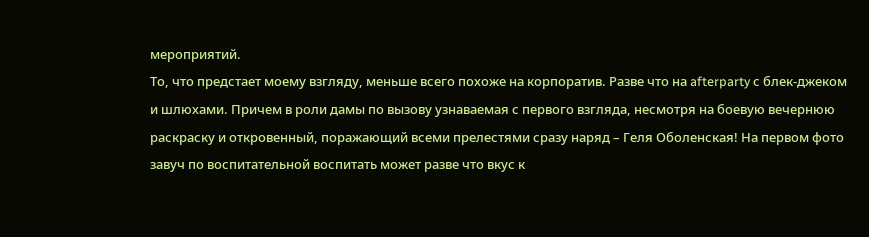мероприятий.
То, что предстает моему взгляду, меньше всего похоже на корпоратив. Разве что на afterparty с блек-джеком и шлюхами. Причем в роли дамы по вызову узнаваемая с первого взгляда, несмотря на боевую вечернюю раскраску и откровенный, поражающий всеми прелестями сразу наряд – Геля Оболенская! На первом фото завуч по воспитательной воспитать может разве что вкус к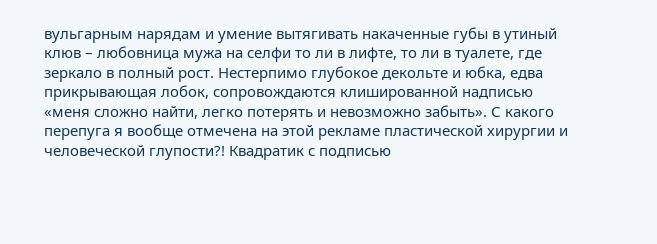вульгарным нарядам и умение вытягивать накаченные губы в утиный клюв – любовница мужа на селфи то ли в лифте, то ли в туалете, где зеркало в полный рост. Нестерпимо глубокое декольте и юбка, едва прикрывающая лобок, сопровождаются клишированной надписью «меня сложно найти, легко потерять и невозможно забыть». С какого перепуга я вообще отмечена на этой рекламе пластической хирургии и человеческой глупости?! Квадратик с подписью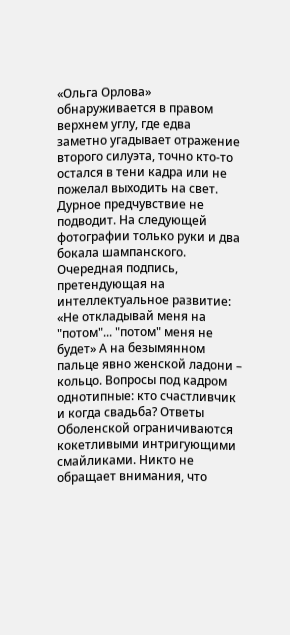«Ольга Орлова» обнаруживается в правом верхнем углу, где едва заметно угадывает отражение второго силуэта, точно кто-то остался в тени кадра или не пожелал выходить на свет. Дурное предчувствие не подводит. На следующей фотографии только руки и два бокала шампанского. Очередная подпись, претендующая на интеллектуальное развитие: «Не откладывай меня на "потом"... "потом" меня не будет» А на безымянном пальце явно женской ладони – кольцо. Вопросы под кадром однотипные: кто счастливчик и когда свадьба? Ответы Оболенской ограничиваются кокетливыми интригующими смайликами. Никто не обращает внимания, что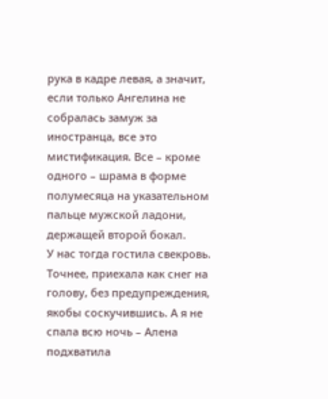рука в кадре левая, а значит, если только Ангелина не собралась замуж за иностранца, все это мистификация. Все – кроме одного – шрама в форме полумесяца на указательном пальце мужской ладони, держащей второй бокал.
У нас тогда гостила свекровь. Точнее, приехала как снег на голову, без предупреждения, якобы соскучившись. А я не спала всю ночь – Алена подхватила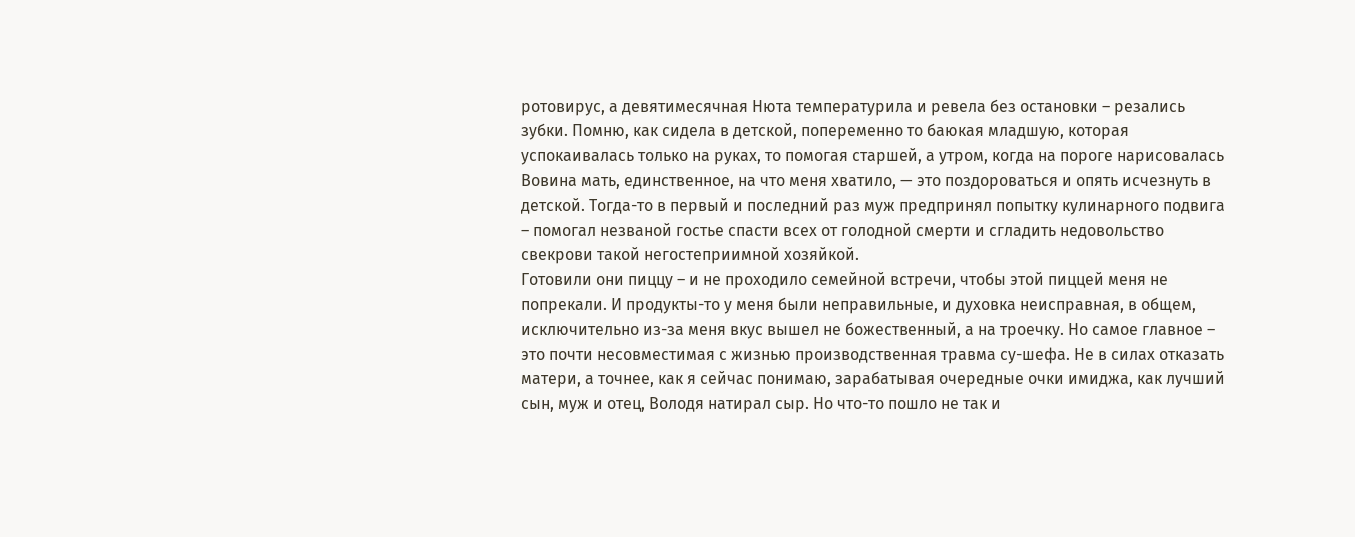ротовирус, а девятимесячная Нюта температурила и ревела без остановки – резались зубки. Помню, как сидела в детской, попеременно то баюкая младшую, которая успокаивалась только на руках, то помогая старшей, а утром, когда на пороге нарисовалась Вовина мать, единственное, на что меня хватило, — это поздороваться и опять исчезнуть в детской. Тогда-то в первый и последний раз муж предпринял попытку кулинарного подвига – помогал незваной гостье спасти всех от голодной смерти и сгладить недовольство свекрови такой негостеприимной хозяйкой.
Готовили они пиццу – и не проходило семейной встречи, чтобы этой пиццей меня не попрекали. И продукты-то у меня были неправильные, и духовка неисправная, в общем, исключительно из-за меня вкус вышел не божественный, а на троечку. Но самое главное – это почти несовместимая с жизнью производственная травма су-шефа. Не в силах отказать матери, а точнее, как я сейчас понимаю, зарабатывая очередные очки имиджа, как лучший сын, муж и отец, Володя натирал сыр. Но что-то пошло не так и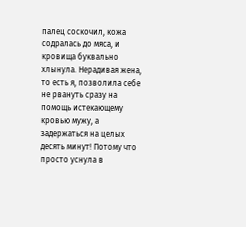палец соскочил, кожа содралась до мяса, и кровища буквально хлынула. Нерадивая жена, то есть я, позволила себе не рвануть сразу на помощь истекающему кровью мужу, а задержаться на целых десять минут! Потому что просто уснула в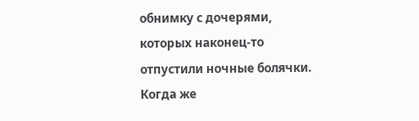обнимку с дочерями, которых наконец-то отпустили ночные болячки. Когда же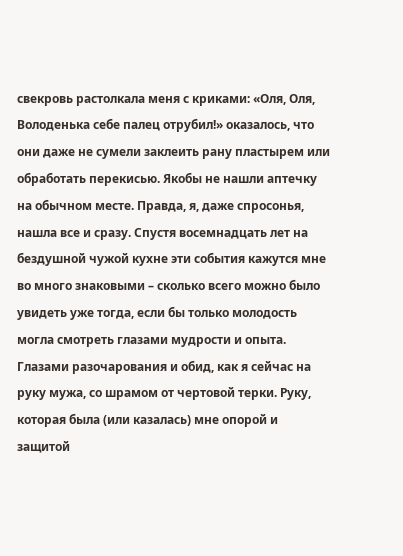свекровь растолкала меня с криками: «Оля, Оля, Володенька себе палец отрубил!» оказалось, что они даже не сумели заклеить рану пластырем или обработать перекисью. Якобы не нашли аптечку на обычном месте. Правда, я, даже спросонья, нашла все и сразу. Спустя восемнадцать лет на бездушной чужой кухне эти события кажутся мне во много знаковыми – сколько всего можно было увидеть уже тогда, если бы только молодость могла смотреть глазами мудрости и опыта. Глазами разочарования и обид, как я сейчас на руку мужа, со шрамом от чертовой терки. Руку, которая была (или казалась) мне опорой и защитой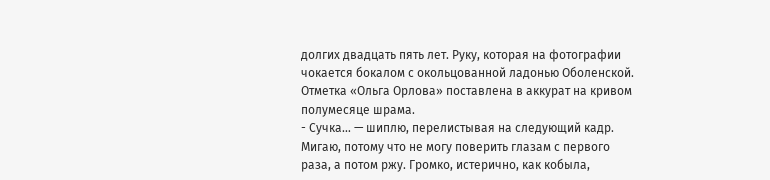долгих двадцать пять лет. Руку, которая на фотографии чокается бокалом с окольцованной ладонью Оболенской. Отметка «Ольга Орлова» поставлена в аккурат на кривом полумесяце шрама.
- Сучка… — шиплю, перелистывая на следующий кадр. Мигаю, потому что не могу поверить глазам с первого раза, а потом ржу. Громко, истерично, как кобыла,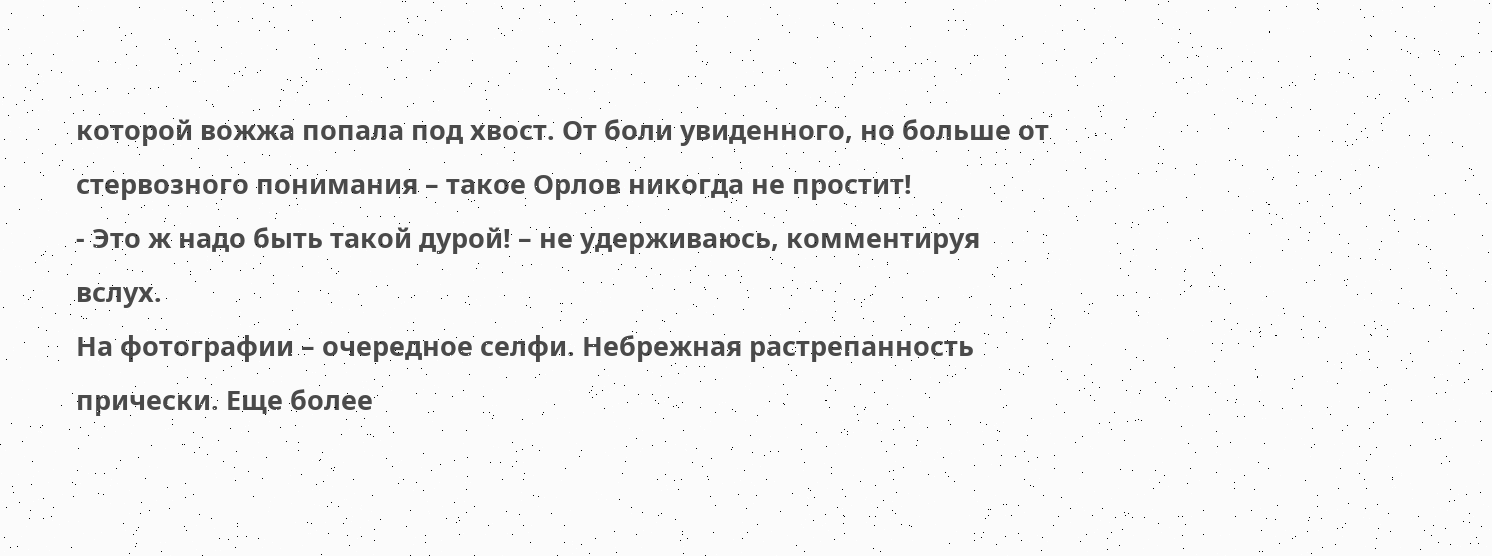которой вожжа попала под хвост. От боли увиденного, но больше от стервозного понимания – такое Орлов никогда не простит!
- Это ж надо быть такой дурой! – не удерживаюсь, комментируя вслух.
На фотографии – очередное селфи. Небрежная растрепанность прически. Еще более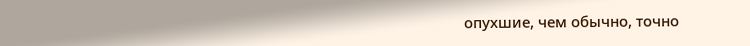опухшие, чем обычно, точно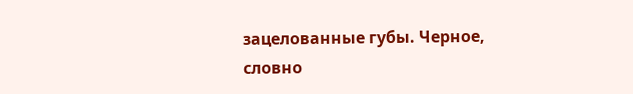зацелованные губы. Черное, словно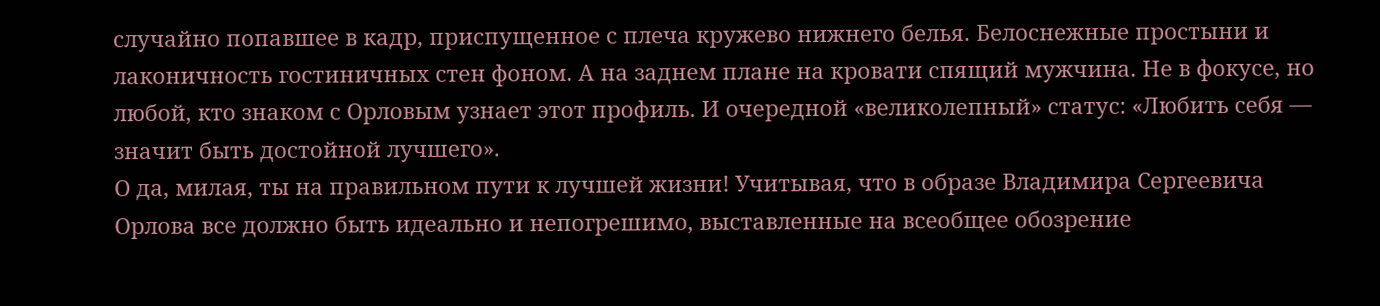случайно попавшее в кадр, приспущенное с плеча кружево нижнего белья. Белоснежные простыни и лаконичность гостиничных стен фоном. А на заднем плане на кровати спящий мужчина. Не в фокусе, но любой, кто знаком с Орловым узнает этот профиль. И очередной «великолепный» статус: «Любить себя — значит быть достойной лучшего».
О да, милая, ты на правильном пути к лучшей жизни! Учитывая, что в образе Владимира Сергеевича Орлова все должно быть идеально и непогрешимо, выставленные на всеобщее обозрение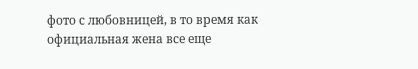фото с любовницей, в то время как официальная жена все еще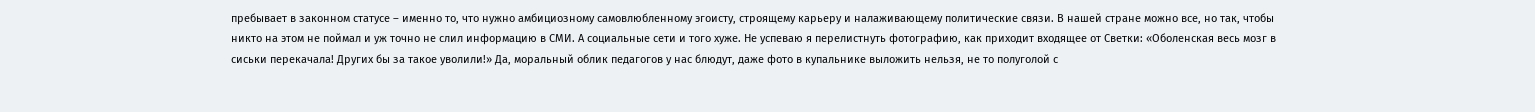пребывает в законном статусе – именно то, что нужно амбициозному самовлюбленному эгоисту, строящему карьеру и налаживающему политические связи. В нашей стране можно все, но так, чтобы никто на этом не поймал и уж точно не слил информацию в СМИ. А социальные сети и того хуже. Не успеваю я перелистнуть фотографию, как приходит входящее от Светки: «Оболенская весь мозг в сиськи перекачала! Других бы за такое уволили!» Да, моральный облик педагогов у нас блюдут, даже фото в купальнике выложить нельзя, не то полуголой с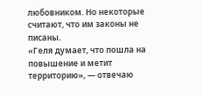любовником. Но некоторые считают, что им законы не писаны.
«Геля думает, что пошла на повышение и метит территорию», — отвечаю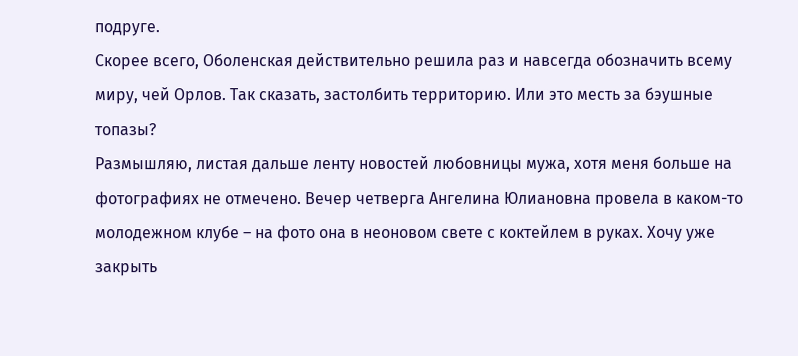подруге.
Скорее всего, Оболенская действительно решила раз и навсегда обозначить всему миру, чей Орлов. Так сказать, застолбить территорию. Или это месть за бэушные топазы?
Размышляю, листая дальше ленту новостей любовницы мужа, хотя меня больше на фотографиях не отмечено. Вечер четверга Ангелина Юлиановна провела в каком-то молодежном клубе – на фото она в неоновом свете с коктейлем в руках. Хочу уже закрыть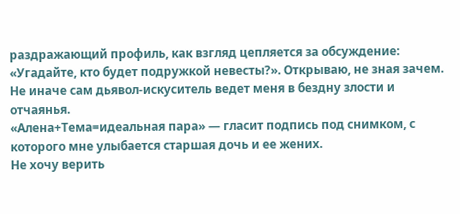раздражающий профиль, как взгляд цепляется за обсуждение: «Угадайте, кто будет подружкой невесты?». Открываю, не зная зачем. Не иначе сам дьявол-искуситель ведет меня в бездну злости и отчаянья.
«Алена+Тема=идеальная пара» — гласит подпись под снимком, с которого мне улыбается старшая дочь и ее жених.
Не хочу верить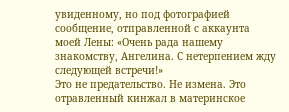увиденному, но под фотографией сообщение, отправленной с аккаунта моей Лены: «Очень рада нашему знакомству, Ангелина. С нетерпением жду следующей встречи!»
Это не предательство. Не измена. Это отравленный кинжал в материнское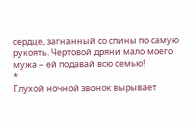сердце, загнанный со спины по самую рукоять. Чертовой дряни мало моего мужа – ей подавай всю семью!
*
Глухой ночной звонок вырывает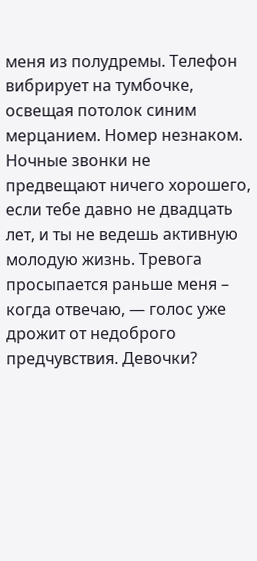меня из полудремы. Телефон вибрирует на тумбочке, освещая потолок синим мерцанием. Номер незнаком. Ночные звонки не предвещают ничего хорошего, если тебе давно не двадцать лет, и ты не ведешь активную молодую жизнь. Тревога просыпается раньше меня – когда отвечаю, — голос уже дрожит от недоброго предчувствия. Девочки?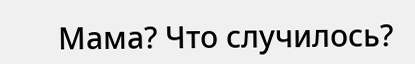Мама? Что случилось?